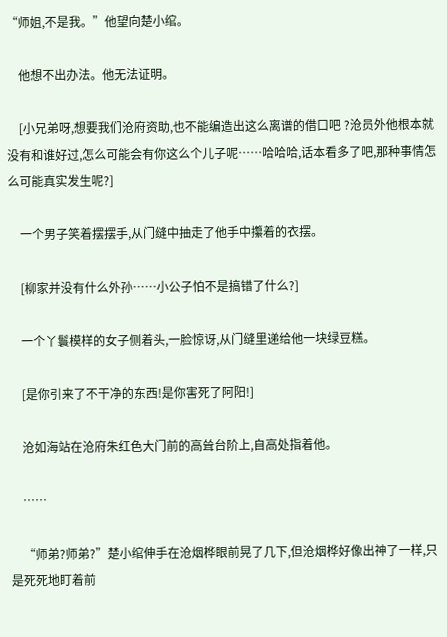“师姐,不是我。”他望向楚小绾。

    他想不出办法。他无法证明。

    [小兄弟呀,想要我们沧府资助,也不能编造出这么离谱的借口吧 ?沧员外他根本就没有和谁好过,怎么可能会有你这么个儿子呢……哈哈哈,话本看多了吧,那种事情怎么可能真实发生呢?]

    一个男子笑着摆摆手,从门缝中抽走了他手中攥着的衣摆。

    [柳家并没有什么外孙……小公子怕不是搞错了什么?]

    一个丫鬟模样的女子侧着头,一脸惊讶,从门缝里递给他一块绿豆糕。

    [是你引来了不干净的东西!是你害死了阿阳!]

    沧如海站在沧府朱红色大门前的高耸台阶上,自高处指着他。

    ……

    “师弟?师弟?”楚小绾伸手在沧烟桦眼前晃了几下,但沧烟桦好像出神了一样,只是死死地盯着前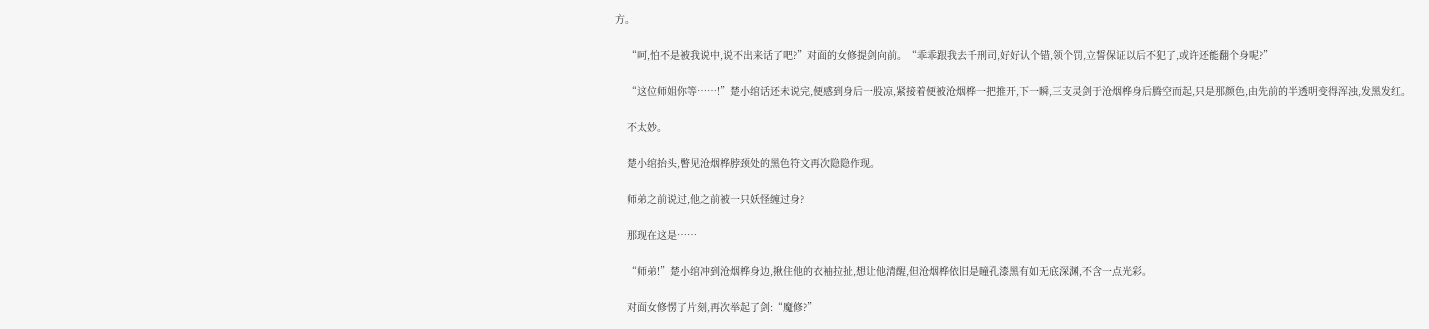方。

    “呵,怕不是被我说中,说不出来话了吧?”对面的女修提剑向前。“乖乖跟我去千刑司,好好认个错,领个罚,立誓保证以后不犯了,或许还能翻个身呢?”

    “这位师姐你等……!”楚小绾话还未说完,便感到身后一股凉,紧接着便被沧烟桦一把推开,下一瞬,三支灵剑于沧烟桦身后腾空而起,只是那颜色,由先前的半透明变得浑浊,发黑发红。

    不太妙。

    楚小绾抬头,瞥见沧烟桦脖颈处的黑色符文再次隐隐作现。

    师弟之前说过,他之前被一只妖怪缠过身?

    那现在这是……

    “师弟!”楚小绾冲到沧烟桦身边,揪住他的衣袖拉扯,想让他清醒,但沧烟桦依旧是瞳孔漆黑有如无底深渊,不含一点光彩。

    对面女修愣了片刻,再次举起了剑:“魔修?”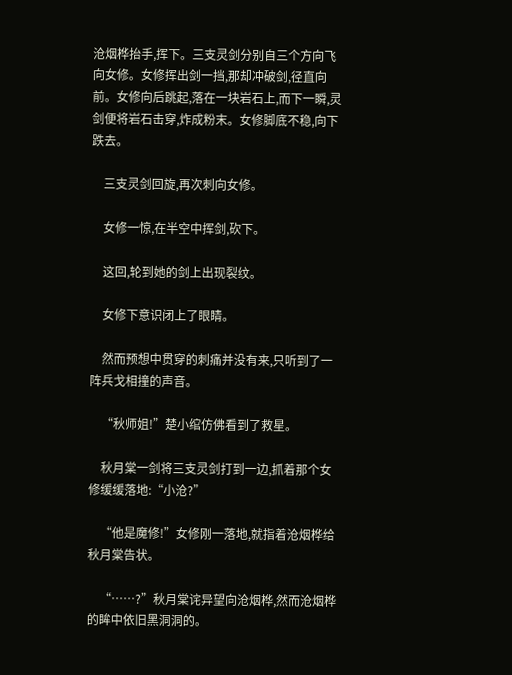沧烟桦抬手,挥下。三支灵剑分别自三个方向飞向女修。女修挥出剑一挡,那却冲破剑,径直向前。女修向后跳起,落在一块岩石上,而下一瞬,灵剑便将岩石击穿,炸成粉末。女修脚底不稳,向下跌去。

    三支灵剑回旋,再次刺向女修。

    女修一惊,在半空中挥剑,砍下。

    这回,轮到她的剑上出现裂纹。

    女修下意识闭上了眼睛。

    然而预想中贯穿的刺痛并没有来,只听到了一阵兵戈相撞的声音。

    “秋师姐!”楚小绾仿佛看到了救星。

    秋月棠一剑将三支灵剑打到一边,抓着那个女修缓缓落地:“小沧?”

    “他是魔修!”女修刚一落地,就指着沧烟桦给秋月棠告状。

    “……?”秋月棠诧异望向沧烟桦,然而沧烟桦的眸中依旧黑洞洞的。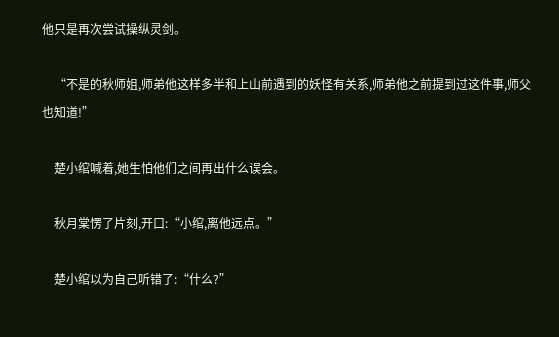他只是再次尝试操纵灵剑。

    “不是的秋师姐,师弟他这样多半和上山前遇到的妖怪有关系,师弟他之前提到过这件事,师父也知道!”

    楚小绾喊着,她生怕他们之间再出什么误会。

    秋月棠愣了片刻,开口:“小绾,离他远点。”

    楚小绾以为自己听错了:“什么?”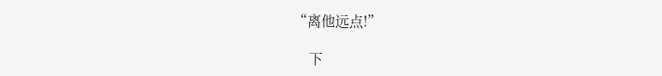“离他远点!”

    下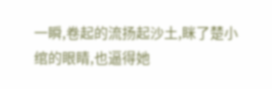一瞬,卷起的流扬起沙土,眯了楚小绾的眼睛,也逼得她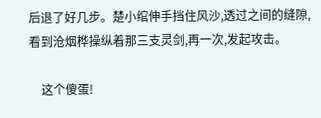后退了好几步。楚小绾伸手挡住风沙,透过之间的缝隙,看到沧烟桦操纵着那三支灵剑,再一次,发起攻击。

    这个傻蛋!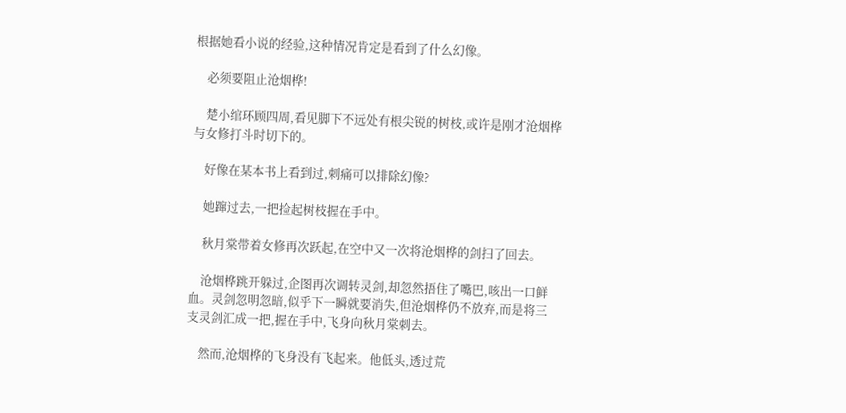根据她看小说的经验,这种情况肯定是看到了什么幻像。

    必须要阻止沧烟桦!

    楚小绾环顾四周,看见脚下不远处有根尖锐的树枝,或许是刚才沧烟桦与女修打斗时切下的。

    好像在某本书上看到过,刺痛可以排除幻像?

    她蹿过去,一把捡起树枝握在手中。

    秋月棠带着女修再次跃起,在空中又一次将沧烟桦的剑扫了回去。

    沧烟桦跳开躲过,企图再次调转灵剑,却忽然捂住了嘴巴,咳出一口鲜血。灵剑忽明忽暗,似乎下一瞬就要消失,但沧烟桦仍不放弃,而是将三支灵剑汇成一把,握在手中,飞身向秋月棠刺去。

    然而,沧烟桦的飞身没有飞起来。他低头,透过荒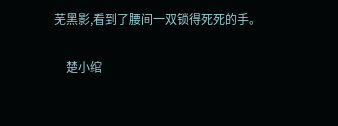芜黑影,看到了腰间一双锁得死死的手。

    楚小绾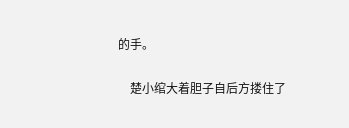的手。

    楚小绾大着胆子自后方搂住了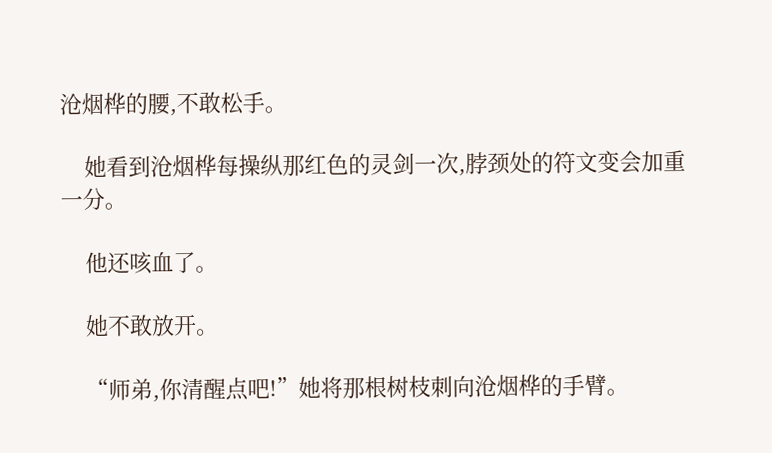沧烟桦的腰,不敢松手。

    她看到沧烟桦每操纵那红色的灵剑一次,脖颈处的符文变会加重一分。

    他还咳血了。

    她不敢放开。

    “师弟,你清醒点吧!”她将那根树枝刺向沧烟桦的手臂。